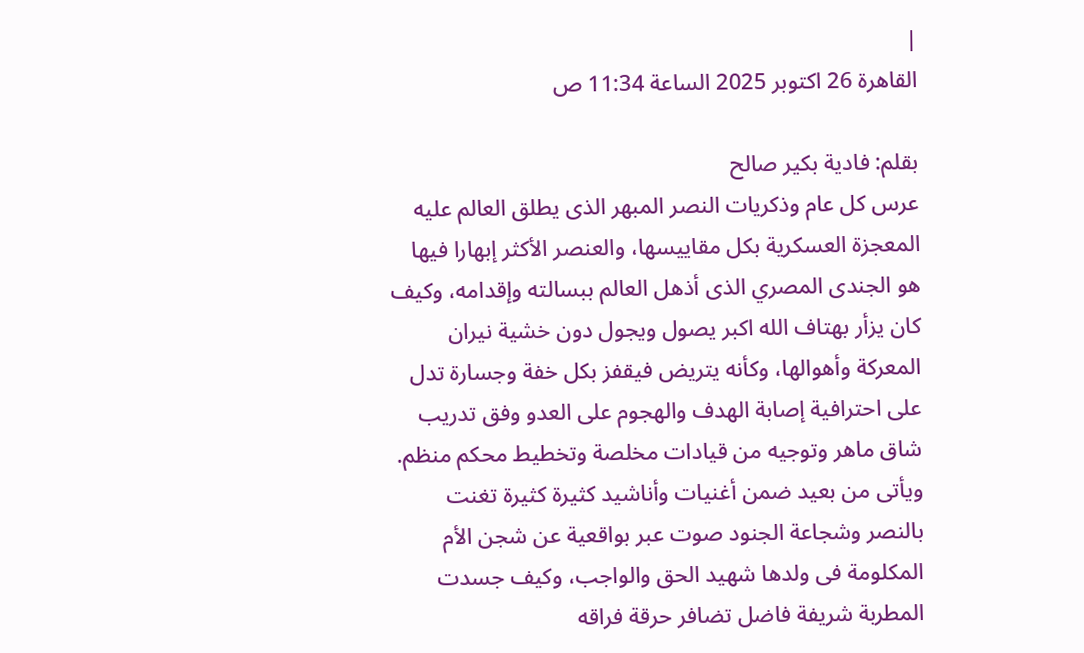|
القاهرة 26 اكتوبر 2025 الساعة 11:34 ص

بقلم: فادية بكير صالح
عرس كل عام وذكريات النصر المبهر الذى يطلق العالم عليه المعجزة العسكرية بكل مقاييسها، والعنصر الأكثر إبهارا فيها هو الجندى المصري الذى أذهل العالم ببسالته وإقدامه، وكيف كان يزأر بهتاف الله اكبر يصول ويجول دون خشية نيران المعركة وأهوالها، وكأنه يتريض فيقفز بكل خفة وجسارة تدل على احترافية إصابة الهدف والهجوم على العدو وفق تدريب شاق ماهر وتوجيه من قيادات مخلصة وتخطيط محكم منظم.
ويأتى من بعيد ضمن أغنيات وأناشيد كثيرة كثيرة تغنت بالنصر وشجاعة الجنود صوت عبر بواقعية عن شجن الأم المكلومة فى ولدها شهيد الحق والواجب، وكيف جسدت المطربة شريفة فاضل تضافر حرقة فراقه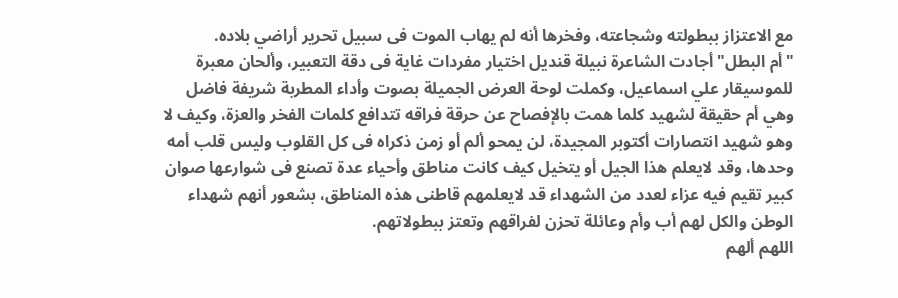مع الاعتزاز ببطولته وشجاعته، وفخرها أنه لم يهاب الموت فى سبيل تحرير أراضي بلاده.
"أم البطل" أجادت الشاعرة نبيلة قنديل اختيار مفردات غاية فى دقة التعبير، وألحان معبرة للموسيقار علي اسماعيل، وكملت لوحة العرض الجميلة بصوت وأداء المطربة شريفة فاضل وهي أم حقيقة لشهيد كلما همت بالإفصاح عن حرقة فراقه تتدافع كلمات الفخر والعزة، وكيف لا وهو شهيد انتصارات أكتوبر المجيدة، لن يمحو ألم أو زمن ذكراه فى كل القلوب وليس قلب أمه وحدها، وقد لايعلم هذا الجيل أو يتخيل كيف كانت مناطق وأحياء عدة تصنع فى شوارعها صوان كبير تقيم فيه عزاء لعدد من الشهداء قد لايعلمهم قاطنى هذه المناطق، بشعور أنهم شهداء الوطن والكل لهم أب وأم وعائلة تحزن لفراقهم وتعتز ببطولاتهم.
اللهم ألهم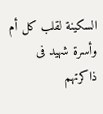السكينة لقلب كل أم وأسرة شهيد فى ذاكرتهم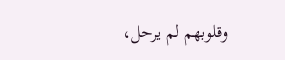وقلوبهم لم يرحل،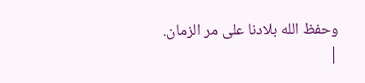وحفظ الله بلادنا على مر الزمان.
|